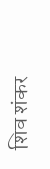शिव शंकर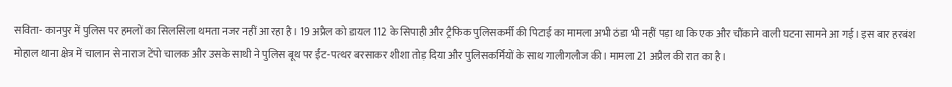सविता- कानपुर में पुलिस पर हमलों का सिलसिला थमता नजर नहीं आ रहा है। 19 अप्रैल को डायल 112 के सिपाही और ट्रैफिक पुलिसकर्मी की पिटाई का मामला अभी ठंडा भी नहीं पड़ा था कि एक और चौंकाने वाली घटना सामने आ गई। इस बार हरबंश मोहाल थाना क्षेत्र में चालान से नाराज टेंपो चालक और उसके साथी ने पुलिस बूथ पर ईंट-पत्थर बरसाकर शीशा तोड़ दिया और पुलिसकर्मियों के साथ गालीगलौज की। मामला 21 अप्रैल की रात का है।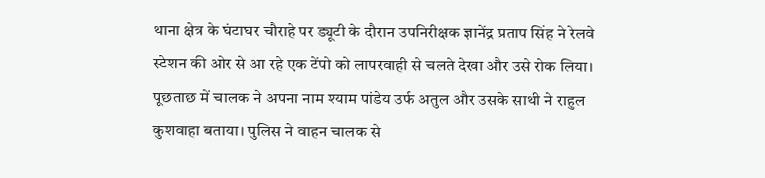थाना क्षेत्र के घंटाघर चौराहे पर ड्यूटी के दौरान उपनिरीक्षक ज्ञानेंद्र प्रताप सिंह ने रेलवे स्टेशन की ओर से आ रहे एक टेंपो को लापरवाही से चलते देखा और उसे रोक लिया। पूछताछ में चालक ने अपना नाम श्याम पांडेय उर्फ अतुल और उसके साथी ने राहुल कुशवाहा बताया। पुलिस ने वाहन चालक से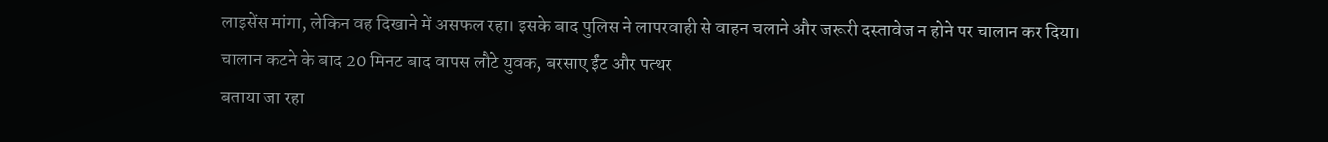लाइसेंस मांगा, लेकिन वह दिखाने में असफल रहा। इसके बाद पुलिस ने लापरवाही से वाहन चलाने और जरूरी दस्तावेज न होने पर चालान कर दिया।
चालान कटने के बाद 20 मिनट बाद वापस लौटे युवक, बरसाए ईंट और पत्थर
बताया जा रहा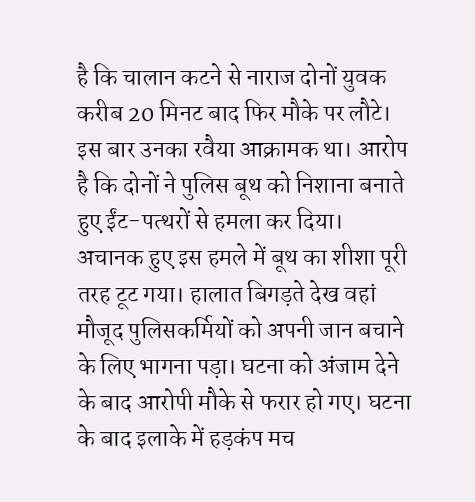है कि चालान कटने से नाराज दोनों युवक करीब 20 मिनट बाद फिर मौके पर लौटे। इस बार उनका रवैया आक्रामक था। आरोप है कि दोनों ने पुलिस बूथ को निशाना बनाते हुए ईंट-पत्थरों से हमला कर दिया। अचानक हुए इस हमले में बूथ का शीशा पूरी तरह टूट गया। हालात बिगड़ते देख वहां मौजूद पुलिसकर्मियों को अपनी जान बचाने के लिए भागना पड़ा। घटना को अंजाम देने के बाद आरोपी मौके से फरार हो गए। घटना के बाद इलाके में हड़कंप मच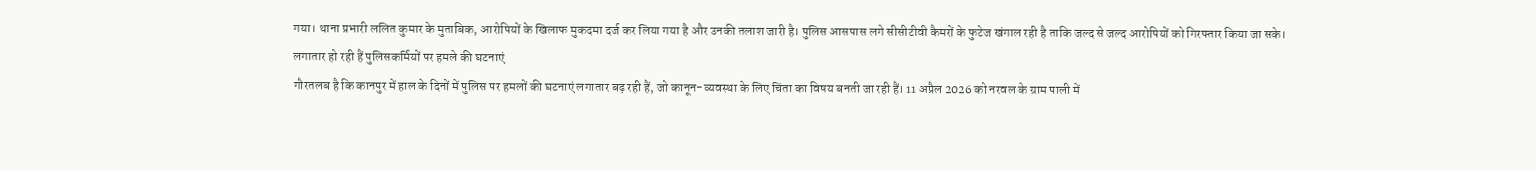गया। थाना प्रभारी ललित कुमार के मुताबिक, आरोपियों के खिलाफ मुकदमा दर्ज कर लिया गया है और उनकी तलाश जारी है। पुलिस आसपास लगे सीसीटीवी कैमरों के फुटेज खंगाल रही है ताकि जल्द से जल्द आरोपियों को गिरफ्तार किया जा सके।
लगातार हो रही हैं पुलिसकर्मियों पर हमले की घटनाएं
गौरतलब है कि कानपुर में हाल के दिनों में पुलिस पर हमलों की घटनाएं लगातार बढ़ रही हैं, जो कानून-व्यवस्था के लिए चिंता का विषय बनती जा रही हैं। 11 अप्रैल 2026 को नरवल के ग्राम पाली में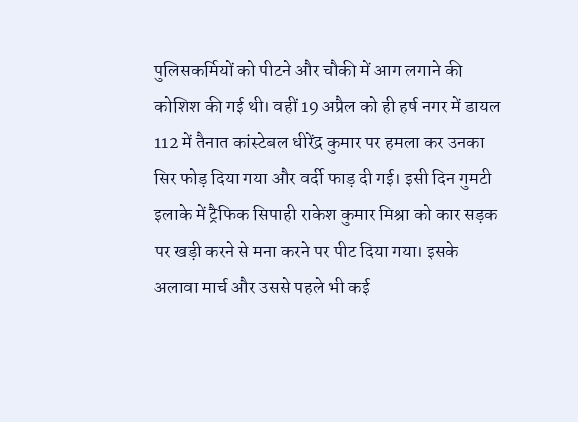पुलिसकर्मियों को पीटने और चौकी में आग लगाने की कोशिश की गई थी। वहीं 19 अप्रैल को ही हर्ष नगर में डायल 112 में तैनात कांस्टेबल धीरेंद्र कुमार पर हमला कर उनका सिर फोड़ दिया गया और वर्दी फाड़ दी गई। इसी दिन गुमटी इलाके में ट्रैफिक सिपाही राकेश कुमार मिश्रा को कार सड़क पर खड़ी करने से मना करने पर पीट दिया गया। इसके अलावा मार्च और उससे पहले भी कई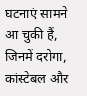घटनाएं सामने आ चुकी हैं, जिनमें दरोगा, कांस्टेबल और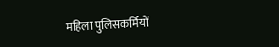महिला पुलिसकर्मियों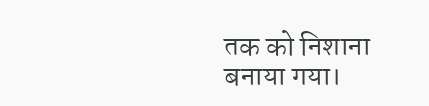तक को निशाना बनाया गया।